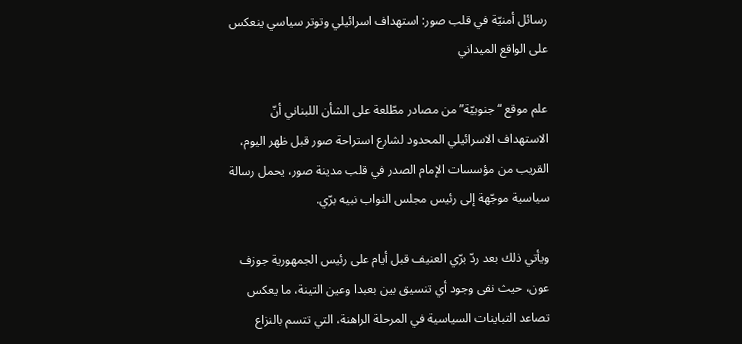رسائل أمنيّة في قلب صور: استهداف اسرائيلي وتوتر سياسي ينعكس على الواقع الميداني

علم موقع “جنوبيّة” من مصادر مطّلعة على الشأن اللبناني أنّ الاستهداف الاسرائيلي المحدود لشارع استراحة صور قبل ظهر اليوم، القريب من مؤسسات الإمام الصدر في قلب مدينة صور، يحمل رسالة سياسية موجّهة إلى رئيس مجلس النواب نبيه برّي.

ويأتي ذلك بعد ردّ برّي العنيف قبل أيام على رئيس الجمهورية جوزف عون، حيث نفى وجود أي تنسيق بين بعبدا وعين التينة، ما يعكس تصاعد التباينات السياسية في المرحلة الراهنة، التي تتسم بالنزاع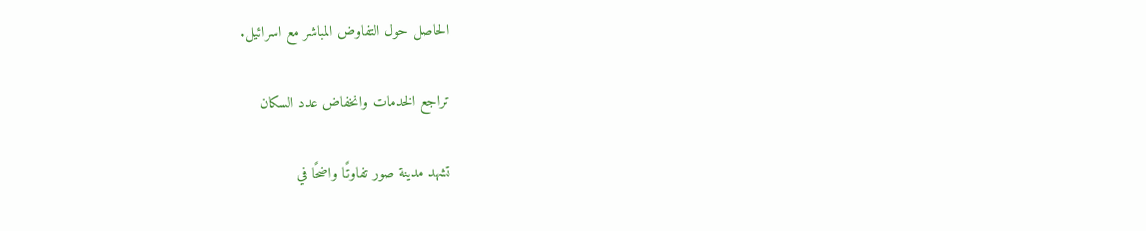الحاصل حول التفاوض المباشر مع اسرائيل.

تراجع الخدمات وانخفاض عدد السكان

تشهد مدينة صور تفاوتًا واضحًا في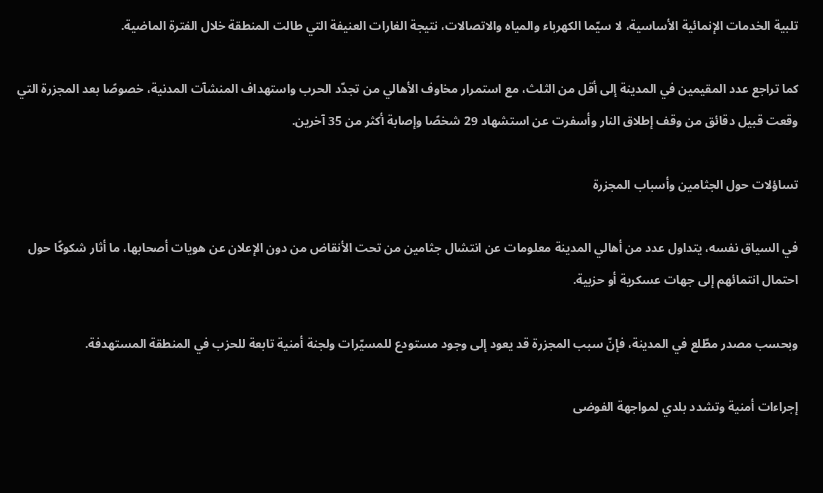تلبية الخدمات الإنمائية الأساسية، لا سيّما الكهرباء والمياه والاتصالات، نتيجة الغارات العنيفة التي طالت المنطقة خلال الفترة الماضية.

كما تراجع عدد المقيمين في المدينة إلى أقل من الثلث، مع استمرار مخاوف الأهالي من تجدّد الحرب واستهداف المنشآت المدنية، خصوصًا بعد المجزرة التي وقعت قبيل دقائق من وقف إطلاق النار وأسفرت عن استشهاد 29 شخصًا وإصابة أكثر من 35 آخرين.

تساؤلات حول الجثامين وأسباب المجزرة

في السياق نفسه، يتداول عدد من أهالي المدينة معلومات عن انتشال جثامين من تحت الأنقاض من دون الإعلان عن هويات أصحابها، ما أثار شكوكًا حول احتمال انتمائهم إلى جهات عسكرية أو حزبية.

وبحسب مصدر مطّلع في المدينة، فإنّ سبب المجزرة قد يعود إلى وجود مستودع للمسيّرات ولجنة أمنية تابعة للحزب في المنطقة المستهدفة.

إجراءات أمنية وتشدد بلدي لمواجهة الفوضى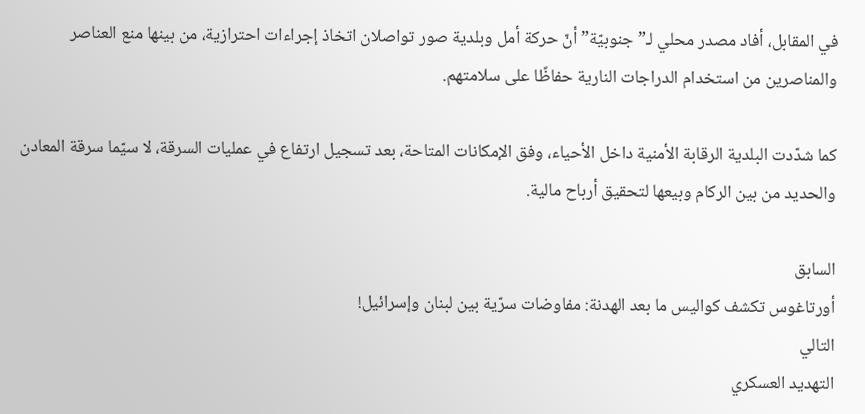في المقابل، أفاد مصدر محلي لـ”جنوبيّة” أنّ حركة أمل وبلدية صور تواصلان اتخاذ إجراءات احترازية، من بينها منع العناصر والمناصرين من استخدام الدراجات النارية حفاظًا على سلامتهم.

كما شدّدت البلدية الرقابة الأمنية داخل الأحياء، وفق الإمكانات المتاحة، بعد تسجيل ارتفاع في عمليات السرقة، لا سيّما سرقة المعادن والحديد من بين الركام وبيعها لتحقيق أرباح مالية.

السابق
أورتاغوس تكشف كواليس ما بعد الهدنة: مفاوضات سرّية بين لبنان وإسرائيل!
التالي
التهديد العسكري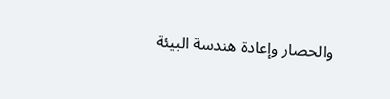والحصار وإعادة هندسة البيئة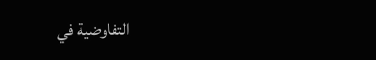التفاوضية في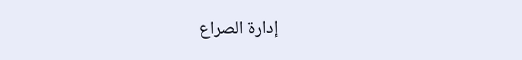إدارة الصراع